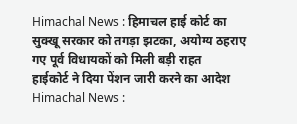Himachal News : हिमाचल हाई कोर्ट का सुक्खू सरकार को तगड़ा झटका, अयोग्य ठहराए गए पूर्व विधायकों को मिली बड़ी राहत
हाईकोर्ट ने दिया पेंशन जारी करने का आदेश
Himachal News :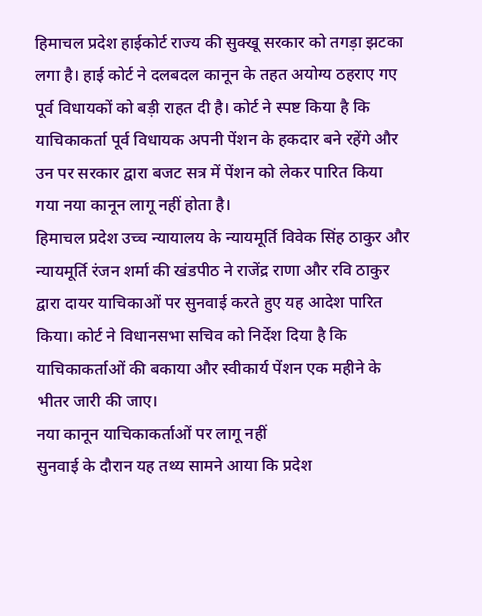हिमाचल प्रदेश हाईकोर्ट राज्य की सुक्खू सरकार को तगड़ा झटका लगा है। हाई कोर्ट ने दलबदल कानून के तहत अयोग्य ठहराए गए पूर्व विधायकों को बड़ी राहत दी है। कोर्ट ने स्पष्ट किया है कि याचिकाकर्ता पूर्व विधायक अपनी पेंशन के हकदार बने रहेंगे और उन पर सरकार द्वारा बजट सत्र में पेंशन को लेकर पारित किया गया नया कानून लागू नहीं होता है।
हिमाचल प्रदेश उच्च न्यायालय के न्यायमूर्ति विवेक सिंह ठाकुर और न्यायमूर्ति रंजन शर्मा की खंडपीठ ने राजेंद्र राणा और रवि ठाकुर द्वारा दायर याचिकाओं पर सुनवाई करते हुए यह आदेश पारित किया। कोर्ट ने विधानसभा सचिव को निर्देश दिया है कि याचिकाकर्ताओं की बकाया और स्वीकार्य पेंशन एक महीने के भीतर जारी की जाए।
नया कानून याचिकाकर्ताओं पर लागू नहीं
सुनवाई के दौरान यह तथ्य सामने आया कि प्रदेश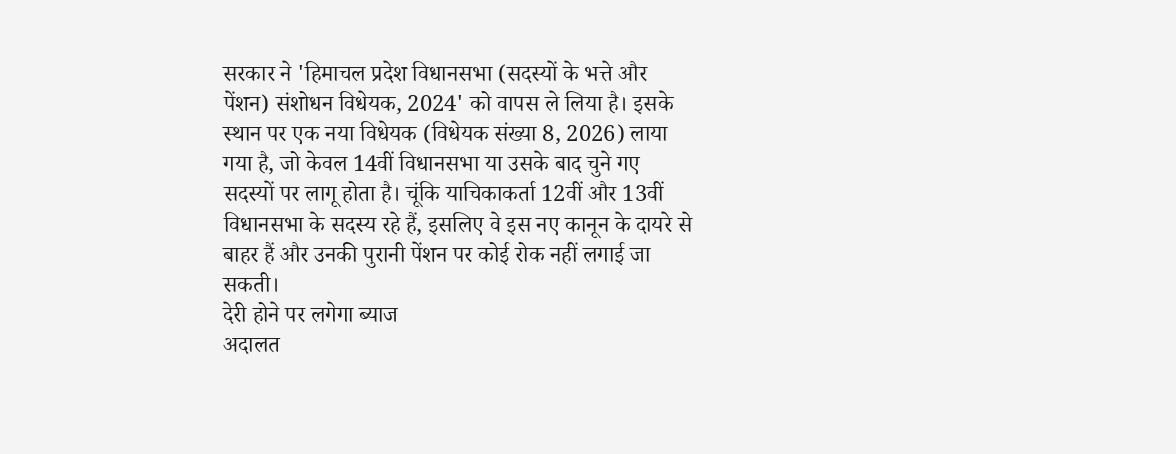सरकार ने 'हिमाचल प्रदेश विधानसभा (सदस्यों के भत्ते और पेंशन) संशोधन विधेयक, 2024' को वापस ले लिया है। इसके स्थान पर एक नया विधेयक (विधेयक संख्या 8, 2026) लाया गया है, जो केवल 14वीं विधानसभा या उसके बाद चुने गए सदस्यों पर लागू होता है। चूंकि याचिकाकर्ता 12वीं और 13वीं विधानसभा के सदस्य रहे हैं, इसलिए वे इस नए कानून के दायरे से बाहर हैं और उनकी पुरानी पेंशन पर कोई रोक नहीं लगाई जा सकती।
देरी होने पर लगेगा ब्याज
अदालत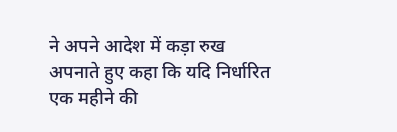ने अपने आदेश में कड़ा रुख अपनाते हुए कहा कि यदि निर्धारित एक महीने की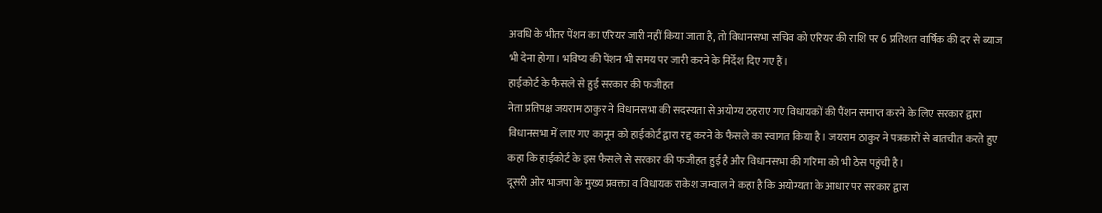अवधि के भीतर पेंशन का एरियर जारी नहीं किया जाता है, तो विधानसभा सचिव को एरियर की राशि पर 6 प्रतिशत वार्षिक की दर से ब्याज भी देना होगा। भविष्य की पेंशन भी समय पर जारी करने के निर्देश दिए गए हैं।
हाईकोर्ट के फैसले से हुई सरकार की फजीहत
नेता प्रतिपक्ष जयराम ठाकुर ने विधानसभा की सदस्यता से अयोग्य ठहराए गए विधायकों की पैंशन समाप्त करने के लिए सरकार द्वारा विधानसभा में लाए गए कानून को हाईकोर्ट द्वारा रद्द करने के फैसले का स्वागत किया है। जयराम ठाकुर ने पत्रकारों से बातचीत करते हुए कहा कि हाईकोर्ट के इस फैसले से सरकार की फजीहत हुई है और विधानसभा की गरिमा को भी ठेस पहुंची है।
दूसरी ओर भाजपा के मुख्य प्रवक्ता व विधायक राकेश जम्वाल ने कहा है कि अयोग्यता के आधार पर सरकार द्वारा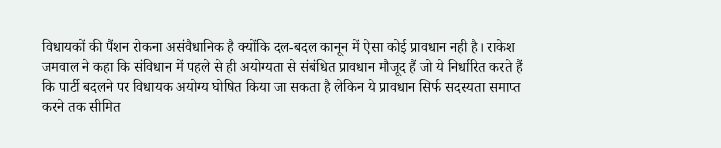विधायकों की पैंशन रोकना असंवैधानिक है क्योंकि दल-बदल कानून में ऐसा कोई प्रावधान नही है। राकेश जमवाल ने कहा कि संविधान में पहले से ही अयोग्यता से संबंधित प्रावधान मौजूद हैं जो ये निर्धारित करते हैं कि पार्टी बदलने पर विधायक अयोग्य घोषित किया जा सकता है लेकिन ये प्रावधान सिर्फ सदस्यता समाप्त करने तक सीमित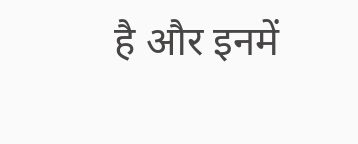है और इनमें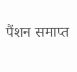पैंशन समाप्त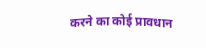करने का कोई प्रावधान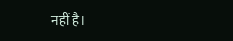नहीं है।